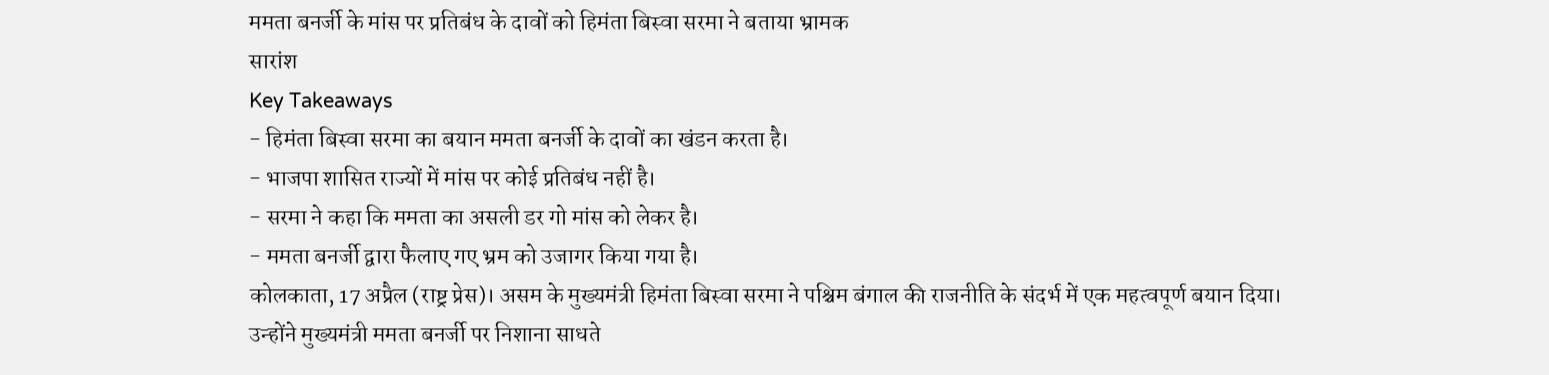ममता बनर्जी के मांस पर प्रतिबंध के दावों को हिमंता बिस्वा सरमा ने बताया भ्रामक
सारांश
Key Takeaways
- हिमंता बिस्वा सरमा का बयान ममता बनर्जी के दावों का खंडन करता है।
- भाजपा शासित राज्यों में मांस पर कोई प्रतिबंध नहीं है।
- सरमा ने कहा कि ममता का असली डर गो मांस को लेकर है।
- ममता बनर्जी द्वारा फैलाए गए भ्रम को उजागर किया गया है।
कोलकाता, 17 अप्रैल (राष्ट्र प्रेस)। असम के मुख्यमंत्री हिमंता बिस्वा सरमा ने पश्चिम बंगाल की राजनीति के संदर्भ में एक महत्वपूर्ण बयान दिया। उन्होंने मुख्यमंत्री ममता बनर्जी पर निशाना साधते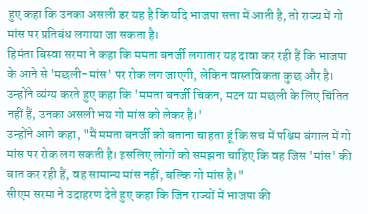हुए कहा कि उनका असली डर यह है कि यदि भाजपा सत्ता में आती है, तो राज्य में गो मांस पर प्रतिबंध लगाया जा सकता है।
हिमंता बिस्वा सरमा ने कहा कि ममता बनर्जी लगातार यह दावा कर रही हैं कि भाजपा के आने से 'मछली-मांस' पर रोक लग जाएगी, लेकिन वास्तविकता कुछ और है। उन्होंने व्यंग्य करते हुए कहा कि 'ममता बनर्जी चिकन, मटन या मछली के लिए चिंतित नहीं हैं, उनका असली भय गो मांस को लेकर है।'
उन्होंने आगे कहा, "मैं ममता बनर्जी को बताना चाहता हूं कि सच में पश्चिम बंगाल में गो मांस पर रोक लग सकती है। इसलिए लोगों को समझना चाहिए कि वह जिस 'मांस' की बात कर रही हैं, वह सामान्य मांस नहीं, बल्कि गो मांस है।"
सीएम सरमा ने उदाहरण देते हुए कहा कि जिन राज्यों में भाजपा की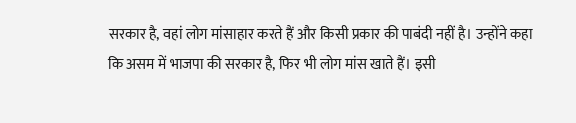सरकार है, वहां लोग मांसाहार करते हैं और किसी प्रकार की पाबंदी नहीं है। उन्होंने कहा कि असम में भाजपा की सरकार है, फिर भी लोग मांस खाते हैं। इसी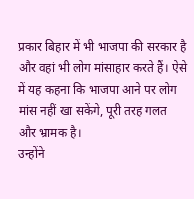प्रकार बिहार में भी भाजपा की सरकार है और वहां भी लोग मांसाहार करते हैं। ऐसे में यह कहना कि भाजपा आने पर लोग मांस नहीं खा सकेंगे, पूरी तरह गलत और भ्रामक है।
उन्होंने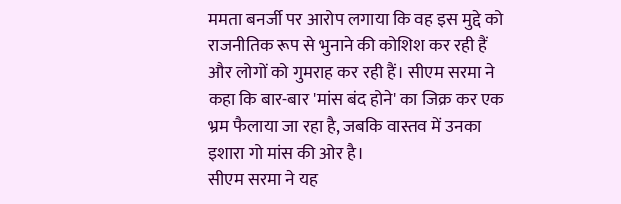ममता बनर्जी पर आरोप लगाया कि वह इस मुद्दे को राजनीतिक रूप से भुनाने की कोशिश कर रही हैं और लोगों को गुमराह कर रही हैं। सीएम सरमा ने कहा कि बार-बार 'मांस बंद होने' का जिक्र कर एक भ्रम फैलाया जा रहा है, जबकि वास्तव में उनका इशारा गो मांस की ओर है।
सीएम सरमा ने यह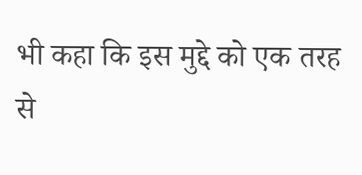भी कहा कि इस मुद्दे को एक तरह से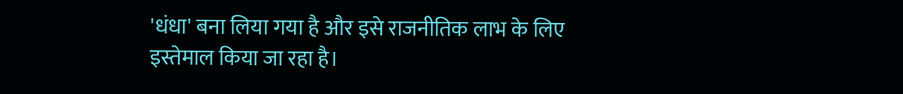'धंधा' बना लिया गया है और इसे राजनीतिक लाभ के लिए इस्तेमाल किया जा रहा है।